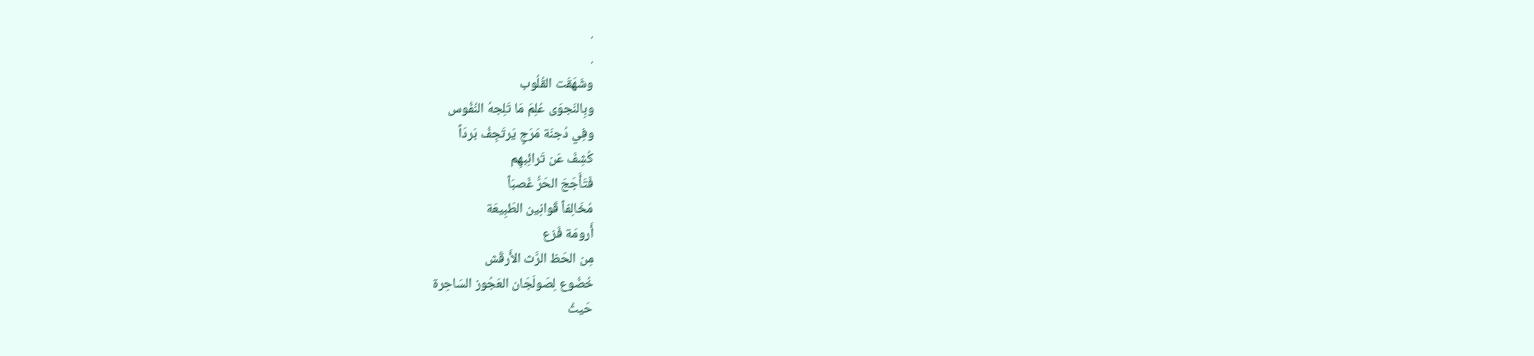.
.
وشَهَقَت القُلُوب
وبِالنَجوَى عُلِمَ مَا تَلِجهُ النُفُوس
وفِي دُجنَة مَرَجٍ يَرتَجِفُ بَردَاً
كُشِفَ عَن تَرائِبهِم
فَتَأَجَجَ الحَرُّ غَصبَاً
مُخَالِفاً قَوانِين الطَبِيعَة
أَرومَة فَزع
مِن الحَظ الرَّث الأَرقَش
خُضُوع لِصَولَجَان العَجُوز السَاحِرة
حَيثُ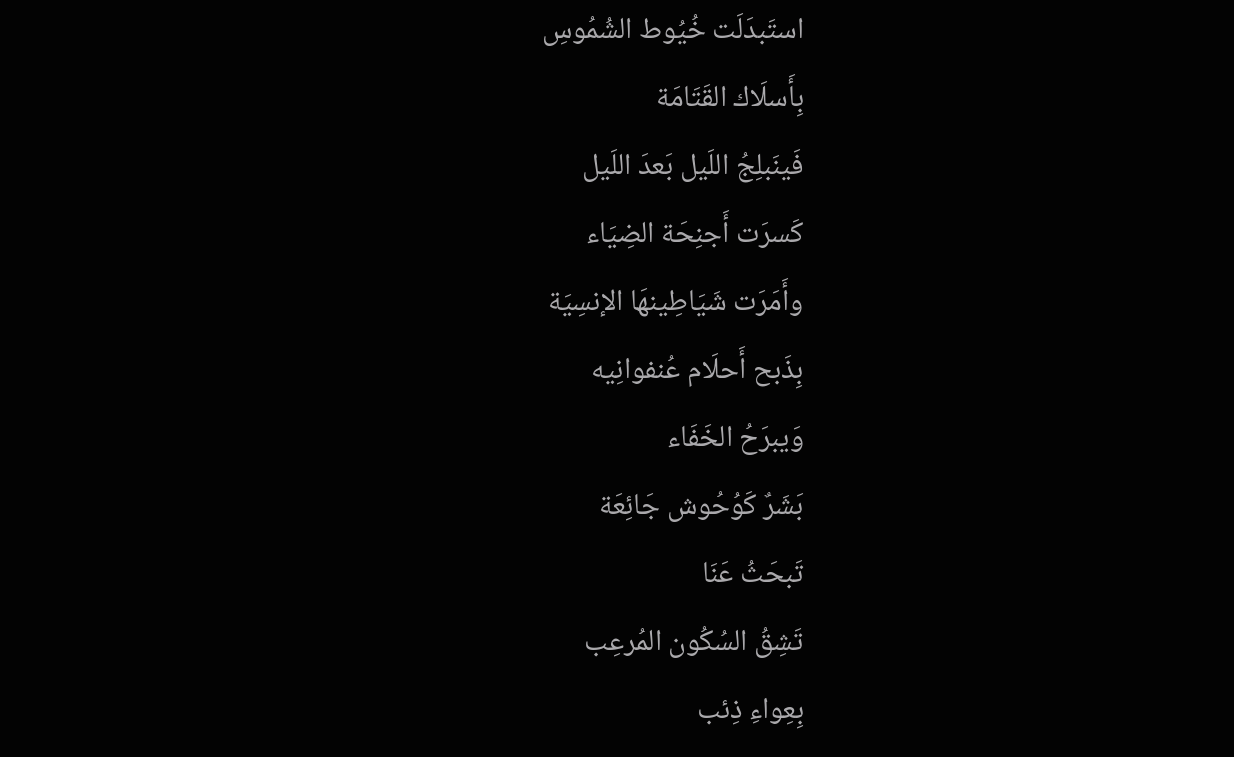استَبدَلَت خُيُوط الشُمُوسِ
بِأَسلَاك القَتَامَة
فَينَبلِجُ اللَيل بَعدَ اللَيل
كَسرَت أَجنِحَة الضِيَاء
وأَمَرَت شَيَاطِينهَا الإنسِيَة
بِذَبح أَحلَام عُنفوانِيه
وَيبرَحُ الخَفَاء
بَشَرٌ كَوُحُوش جَائِعَة
تَبحَثُ عَنَا
تَشِقُ السُكُون المُرعِب
بِعِواءِ ذِئب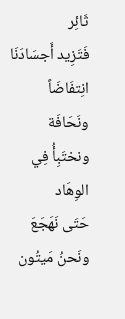ثَائِر
فَتَزِيد أَجسَادَنَا انِتفَاضَاً ونَحَافَة
ونختَبِأُ فِي الوِهَاد
حَتَى نَهَجَعَ
ونَحنُ مَيتُون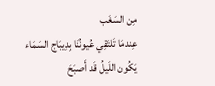مِن السَغَب
عِندمَا تَلتَقِي عُيونُنَا بِدِيبَاج السَمَاء
يَكُون اللَيلُ قَد أَصبَحَ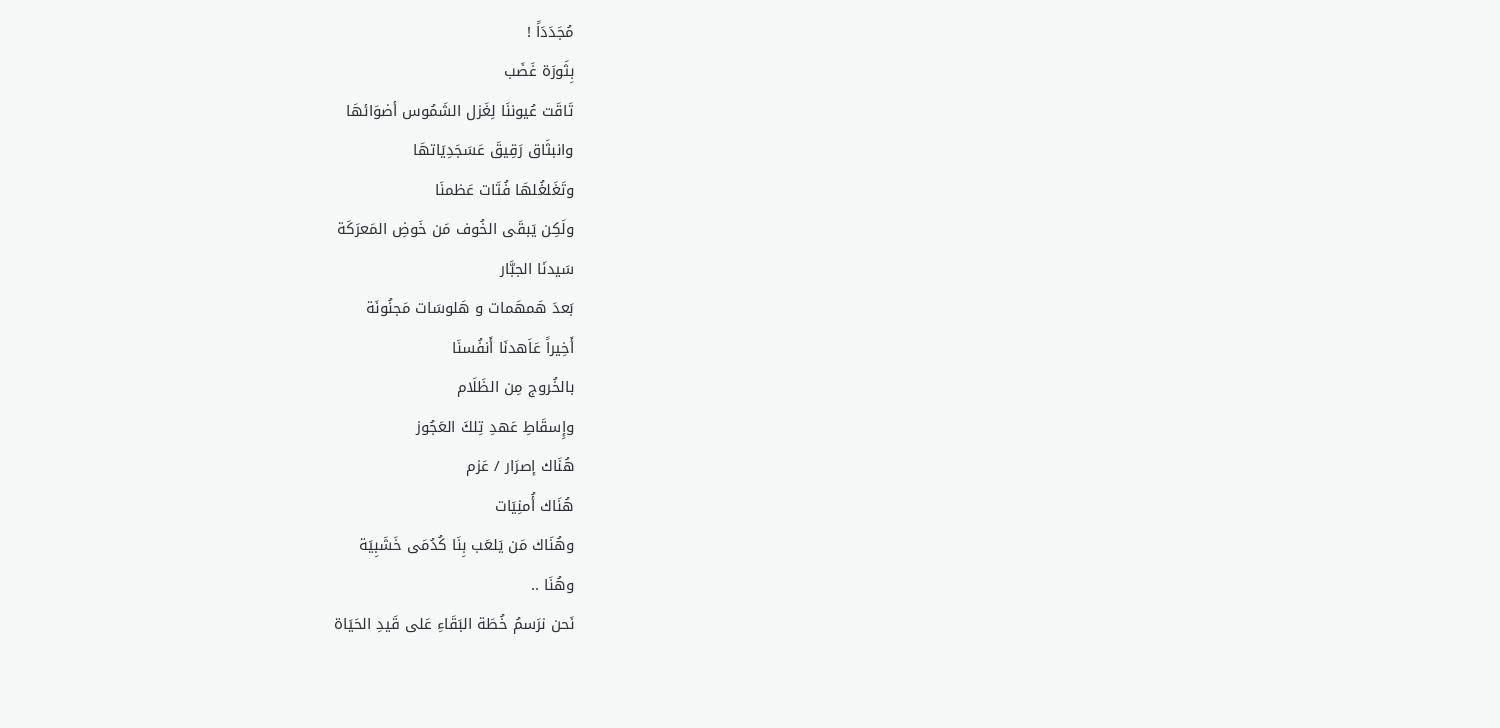مُجَدَدَاً !
بِثَورَة غَضَب
تَاقَت عُيوننَا لِغَزل الشَمُوس أضوَائهَا
وانبثَاق رَقِيقَ عَسَجَدِيَاتهَا
وتَغَلغُلهَا فُتَات عَظمنَا
ولَكِن يَبقَى الخُوف مَن خَوضِ المَعرَكَة
سَيدنَا الجبَّار
بَعدَ هَمهَمات و هَلوسَات مَجنُونَة
أَخِيراً عَاَهدنَا أَنفُسنَا
بالخُروج مِن الظَلَام
وإِسقَاطِ عَهدِ تِلكَ العَجُوز
هُنَاك إصرَار / عَزم
هُنَاك أُمنِيَات
وهُنَاك مَن يَلعَب بِنَا كُدُمَى خَشَبِيَة
وهُنَا ..
نَحن نرَسمُ خُطَة البَقَاءِ عَلى قَيدِ الحَيَاة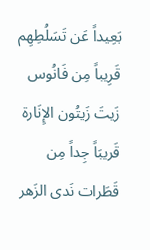بَعِيداً عَن تَسَلُطِهِم
قَرِيباً مِن فَانُوس زَيتَ زَيتُون الإِنَارة
قَريبَاً جِداً مِن قَطَرات نَدى الزَهر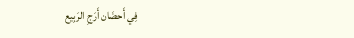فِي أَحضَان أَرَجِ الرَبِيع